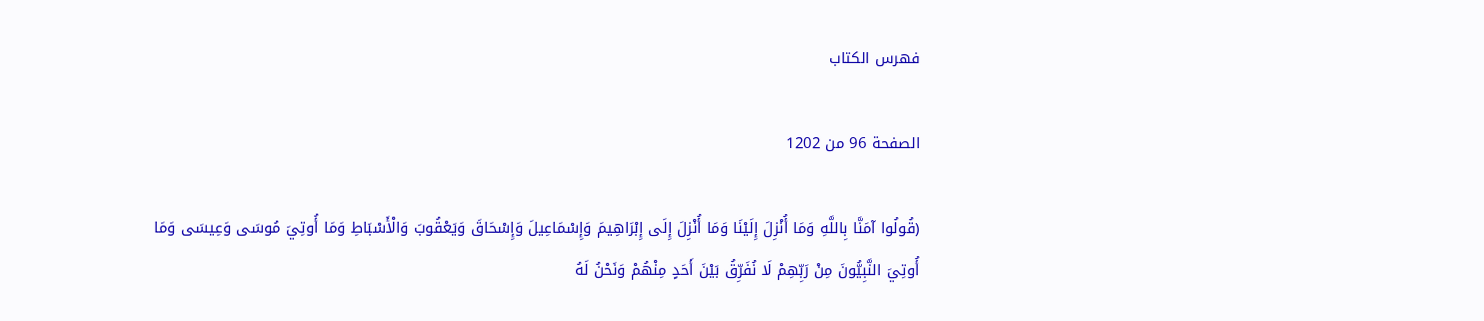فهرس الكتاب

الصفحة 96 من 1202

(قُولُوا آمَنَّا بِاللَّهِ وَمَا أُنْزِلَ إِلَيْنَا وَمَا أُنْزِلَ إِلَى إِبْرَاهِيمَ وَإِسْمَاعِيلَ وَإِسْحَاقَ وَيَعْقُوبَ وَالْأَسْبَاطِ وَمَا أُوتِيَ مُوسَى وَعِيسَى وَمَا أُوتِيَ النَّبِيُّونَ مِنْ رَبِّهِمْ لَا نُفَرِّقُ بَيْنَ أَحَدٍ مِنْهُمْ وَنَحْنُ لَهُ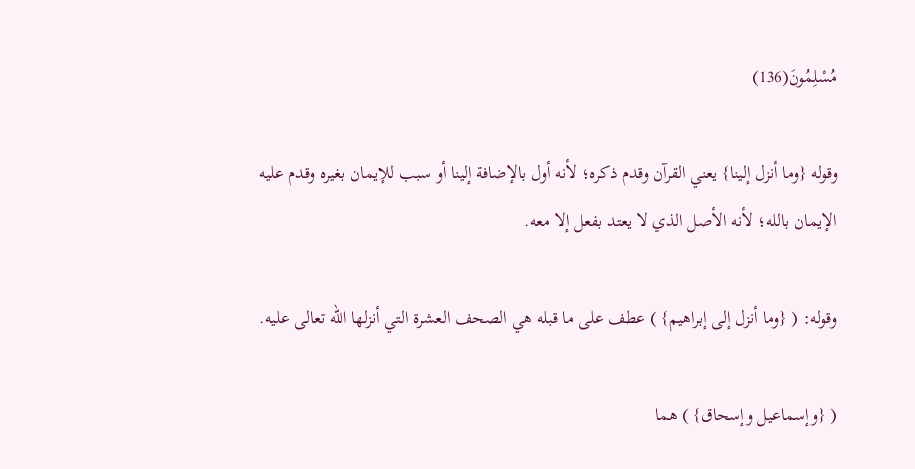مُسْلِمُونَ(136)

وقوله {وما أنزل إلينا} يعني القرآن وقدم ذكره؛ لأنه أول بالإضافة إلينا أو سبب للإيمان بغيره وقدم عليه الإيمان بالله؛ لأنه الأصل الذي لا يعتد بفعل إلا معه.

وقوله: ( {وما أنزل إلى إبراهيم} ) عطف على ما قبله هي الصحف العشرة التي أنزلها الله تعالى عليه.

( {وإسماعيل وإسحاق} ) هما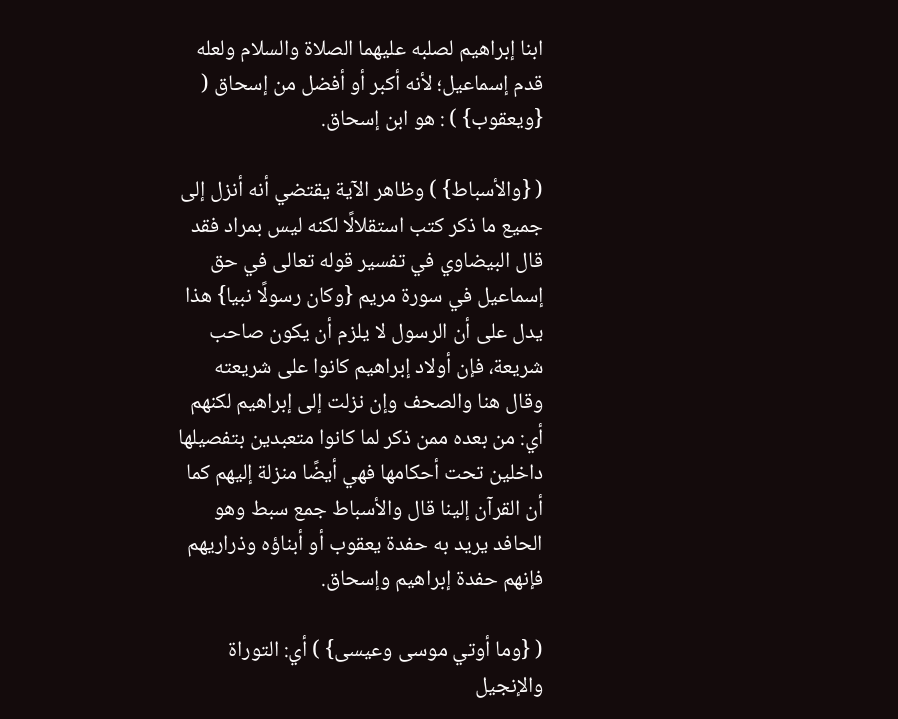ابنا إبراهيم لصلبه عليهما الصلاة والسلام ولعله قدم إسماعيل؛ لأنه أكبر أو أفضل من إسحاق ( {ويعقوب} ) : هو ابن إسحاق.

( {والأسباط} ) وظاهر الآية يقتضي أنه أنزل إلى جميع ما ذكر كتب استقلالًا لكنه ليس بمراد فقد قال البيضاوي في تفسير قوله تعالى في حق إسماعيل في سورة مريم {وكان رسولًا نبيا} هذا يدل على أن الرسول لا يلزم أن يكون صاحب شريعة، فإن أولاد إبراهيم كانوا على شريعته وقال هنا والصحف وإن نزلت إلى إبراهيم لكنهم أي: من بعده ممن ذكر لما كانوا متعبدين بتفصيلها داخلين تحت أحكامها فهي أيضًا منزلة إليهم كما أن القرآن إلينا قال والأسباط جمع سبط وهو الحافد يريد به حفدة يعقوب أو أبناؤه وذراريهم فإنهم حفدة إبراهيم وإسحاق.

( {وما أوتي موسى وعيسى} ) أي: التوراة والإنجيل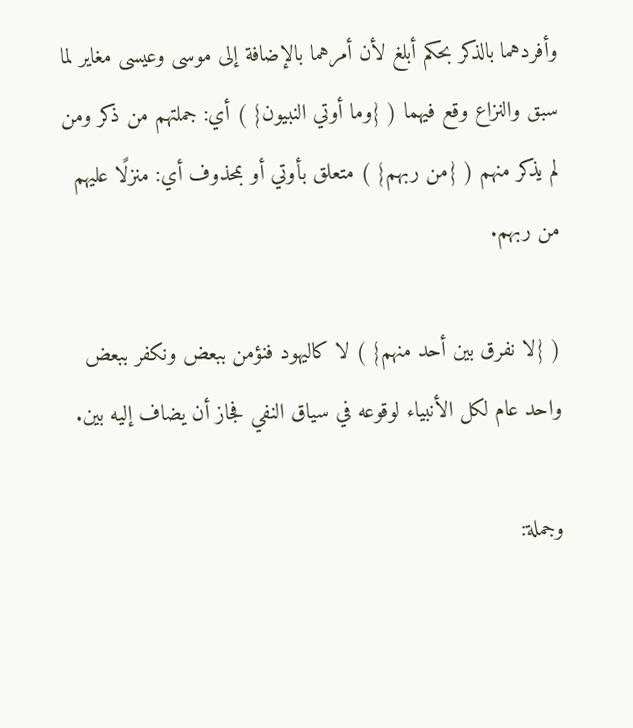وأفردهما بالذكر بحكم أبلغ لأن أمرهما بالإضافة إلى موسى وعيسى مغاير لما سبق والنزاع وقع فيهما ( {وما أوتي النبيون} ) أي: جملتهم من ذكر ومن لم يذكر منهم ( {من ربهم} ) متعلق بأوتي أو بمحذوف أي: منزلًا عليهم من ربهم.

( {لا نفرق بين أحد منهم} ) لا كاليهود فنؤمن ببعض ونكفر ببعض واحد عام لكل الأنبياء لوقوعه في سياق النفي فجاز أن يضاف إليه بين.

وجملة: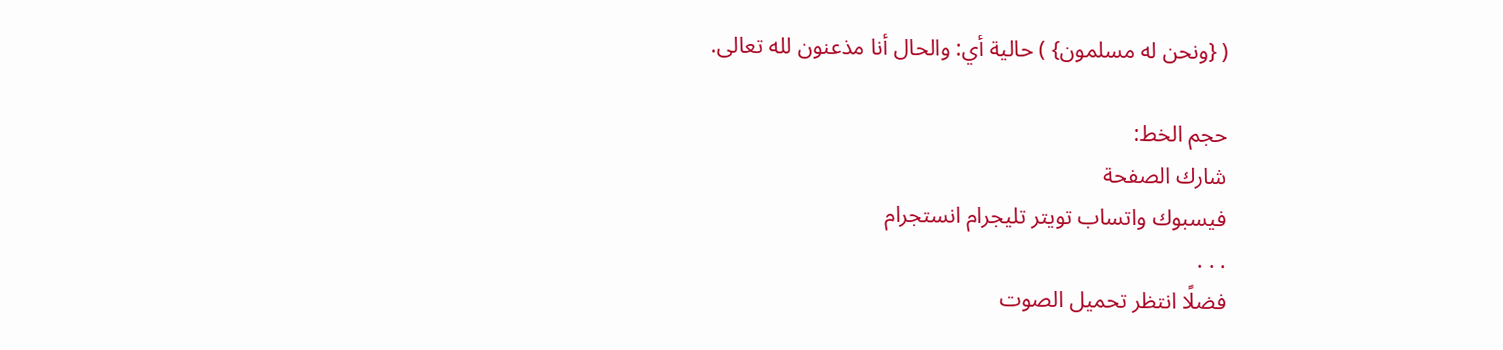( {ونحن له مسلمون} ) حالية أي: والحال أنا مذعنون لله تعالى.

حجم الخط:
شارك الصفحة
فيسبوك واتساب تويتر تليجرام انستجرام
. . .
فضلًا انتظر تحميل الصوت